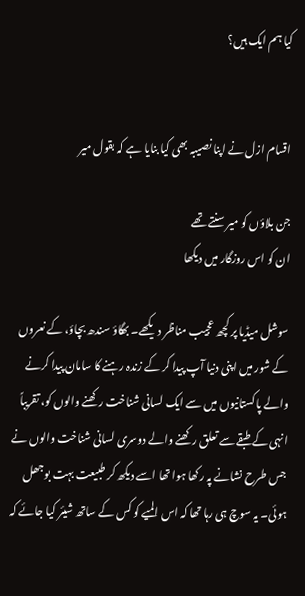کیا ہم ایک ہیں؟


اقسام ازل نے اپنا نصیبہ بھی کیا بنایا ہے کہ بقول میر

جن بلاؤں کو میر سنتے تھے
ان کو اس روزگار میں دیکھا

سوشل میڈیا پر کچھ عجیب مناظر دیکھے۔ بھگاؤ سندھ بچاؤ، کے نعروں کے شور میں اپنی دنیا آپ پیدا کر کے زندہ رہنے کا سامان پیدا کرنے والے پاکستانیوں میں سے ایک لسانی شناخت رکھنے والوں کو، تقریباً انہی کے طبقے سے تعلق رکھنے والے دوسری لسانی شناخت والوں نے جس طرح نشانے پہ رکھا ہوا تھا اسے دیکھ کر طبیعت بہت بوجھل ہوئی۔ یہ سوچ ہی رہا تھا کہ اس المیے کو کس کے ساتھ شیئر کیا جائے کہ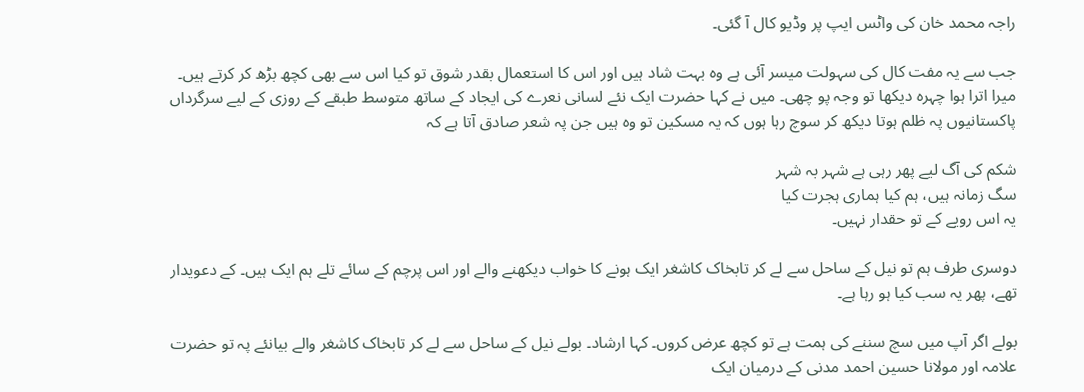راجہ محمد خان کی واٹس ایپ پر وڈیو کال آ گئی۔

جب سے یہ مفت کال کی سہولت میسر آئی ہے وہ بہت شاد ہیں اور اس کا استعمال بقدر شوق تو کیا اس سے بھی کچھ بڑھ کر کرتے ہیں۔ میرا اترا ہوا چہرہ دیکھا تو وجہ پو چھی۔ میں نے کہا حضرت ایک نئے لسانی نعرے کی ایجاد کے ساتھ متوسط طبقے کے روزی کے لیے سرگرداں پاکستانیوں پہ ظلم ہوتا دیکھ کر سوچ رہا ہوں کہ یہ مسکین تو وہ ہیں جن پہ شعر صادق آتا ہے کہ

شکم کی آگ لیے پھر رہی ہے شہر بہ شہر
سگ زمانہ ہیں، ہم کیا ہماری ہجرت کیا
یہ اس رویے کے تو حقدار نہیں۔

دوسری طرف ہم تو نیل کے ساحل سے لے کر تابخاک کاشغر ایک ہونے کا خواب دیکھنے والے اور اس پرچم کے سائے تلے ہم ایک ہیں۔ کے دعویدار تھے، پھر یہ سب کیا ہو رہا ہے۔

بولے اگر آپ میں سچ سننے کی ہمت ہے تو کچھ عرض کروں۔ کہا ارشاد۔ بولے نیل کے ساحل سے لے کر تابخاک کاشغر والے بیانئے پہ تو حضرت علامہ اور مولانا حسین احمد مدنی کے درمیان ایک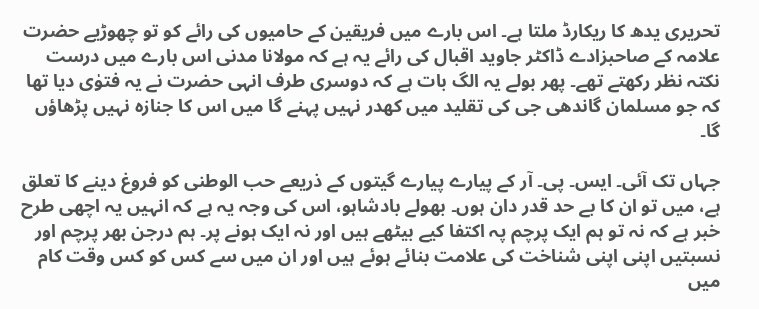تحریری یدھ کا ریکارڈ ملتا ہے۔ اس بارے میں فریقین کے حامیوں کی رائے کو تو چھوڑیے حضرت علامہ کے صاحبزادے ڈاکٹر جاوید اقبال کی رائے یہ ہے کہ مولانا مدنی اس بارے میں درست نکتہ نظر رکھتے تھے۔ پھر بولے یہ الگ بات ہے کہ دوسری طرف انہی حضرت نے یہ فتوٰی دیا تھا کہ جو مسلمان گاندھی جی کی تقلید میں کھدر نہیں پہنے گا میں اس کا جنازہ نہیں پڑھاؤں گا۔

جہاں تک آئی۔ ایس۔ پی۔ آر کے پیارے پیارے گیتوں کے ذریعے حب الوطنی کو فروغ دینے کا تعلق ہے، میں تو ان کا بے حد قدر دان ہوں۔ بھولے بادشاہو، اس کی وجہ یہ ہے کہ انہیں یہ اچھی طرح خبر ہے کہ نہ تو ہم ایک پرچم پہ اکتفا کیے بیٹھے ہیں اور نہ ایک ہونے پر۔ ہم درجن بھر پرچم اور نسبتیں اپنی اپنی شناخت کی علامت بنائے ہوئے ہیں اور ان میں سے کس کو کس وقت کام میں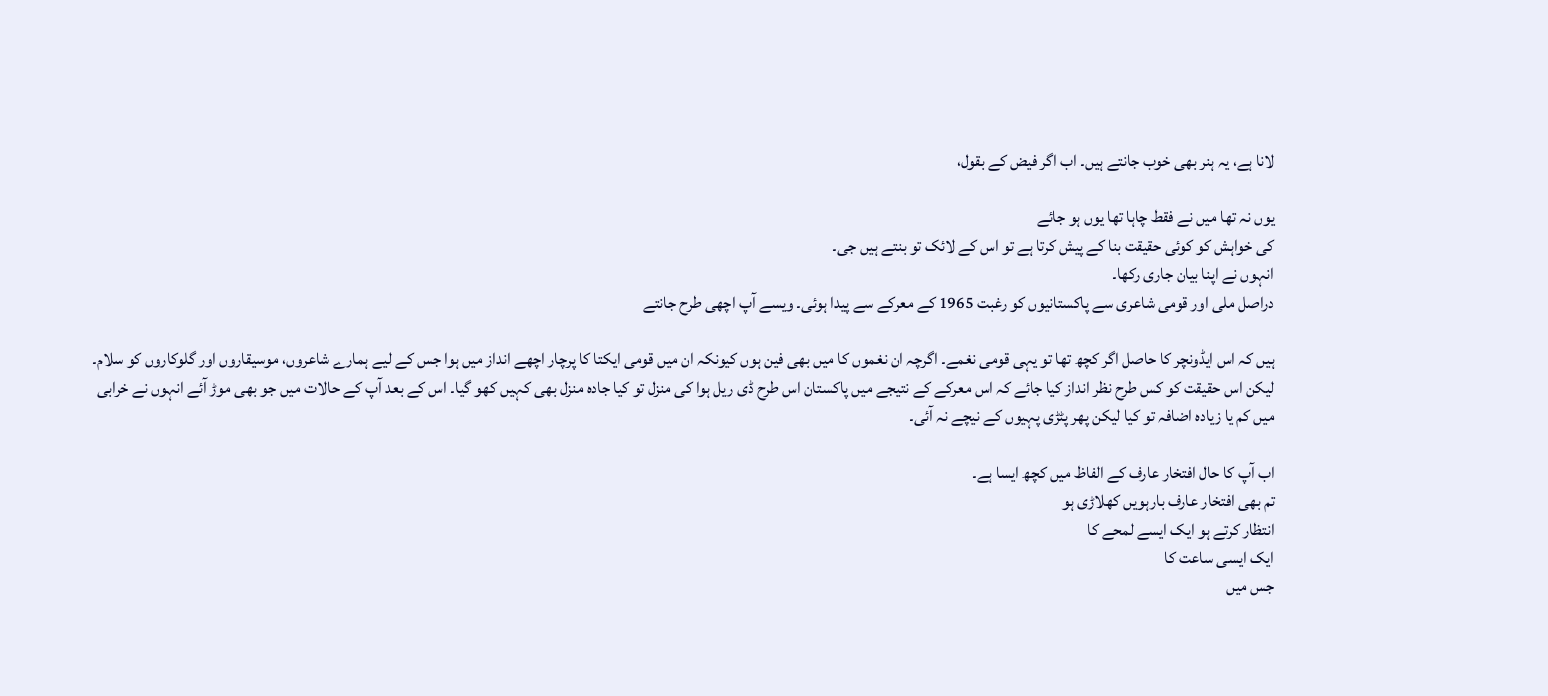لانا ہے، یہ ہنر بھی خوب جانتے ہیں۔ اب اگر فیض کے بقول،

یوں نہ تھا میں نے فقط چاہا تھا یوں ہو جائے
کی خواہش کو کوئی حقیقت بنا کے پیش کرتا ہے تو اس کے لائک تو بنتے ہیں جی۔
انہوں نے اپنا بیان جاری رکھا۔
دراصل ملی اور قومی شاعری سے پاکستانیوں کو رغبت 1965 کے معرکے سے پیدا ہوئی۔ ویسے آپ اچھی طرح جانتے

ہیں کہ اس ایڈونچر کا حاصل اگر کچھ تھا تو یہی قومی نغمے۔ اگرچہ ان نغموں کا میں بھی فین ہوں کیونکہ ان میں قومی ایکتا کا پرچار اچھے انداز میں ہوا جس کے لیے ہمارے شاعروں، موسیقاروں اور گلوکاروں کو سلام۔ لیکن اس حقیقت کو کس طرح نظر انداز کیا جائے کہ اس معرکے کے نتیجے میں پاکستان اس طرح ڈی ریل ہوا کی منزل تو کیا جادہ منزل بھی کہیں کھو گیا۔ اس کے بعد آپ کے حالات میں جو بھی موڑ آئے انہوں نے خرابی میں کم یا زیادہ اضافہ تو کیا لیکن پھر پٹڑی پہیوں کے نیچے نہ آئی۔

اب آپ کا حال افتخار عارف کے الفاظ میں کچھ ایسا ہے۔
تم بھی افتخار عارف بارہویں کھلاڑی ہو
انتظار کرتے ہو ایک ایسے لمحے کا
ایک ایسی ساعت کا
جس میں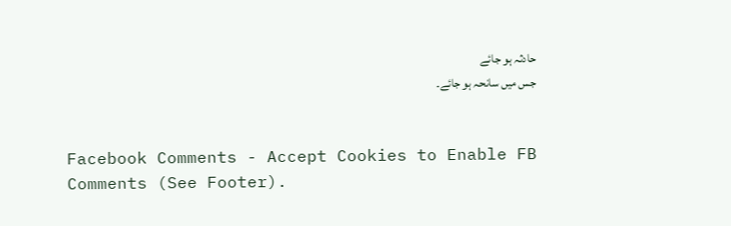حادثہ ہو جائے
جس میں سانحہ ہو جائے۔


Facebook Comments - Accept Cookies to Enable FB Comments (See Footer).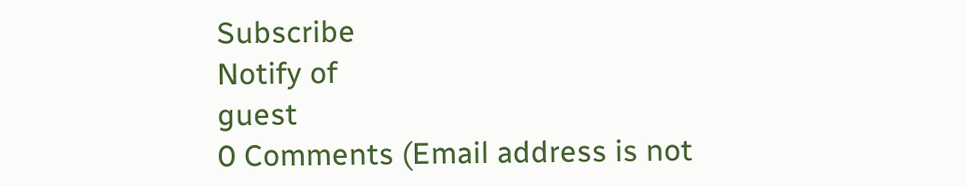Subscribe
Notify of
guest
0 Comments (Email address is not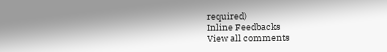required)
Inline Feedbacks
View all comments